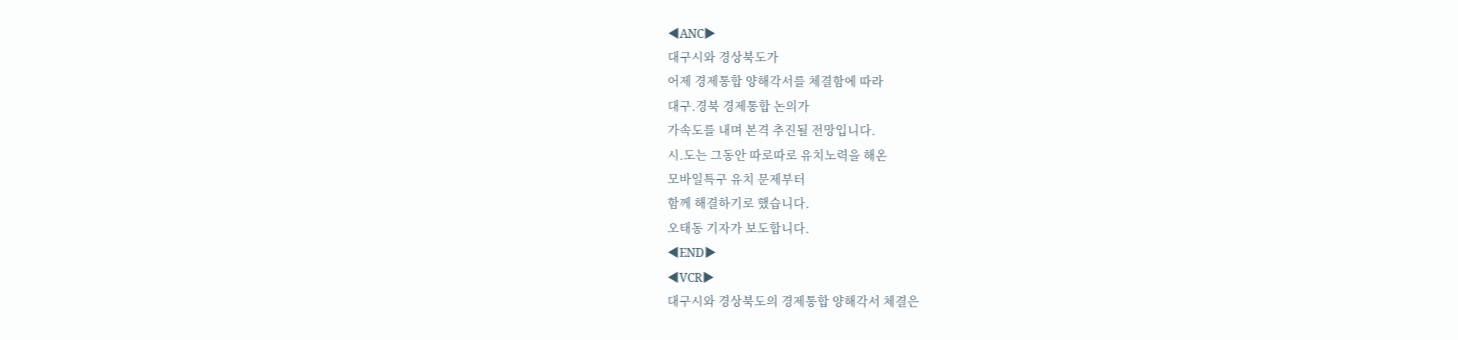◀ANC▶
대구시와 경상북도가
어제 경제통합 양해각서를 체결함에 따라
대구.경북 경제통합 논의가
가속도를 내며 본격 추진될 전망입니다.
시.도는 그동안 따로따로 유치노력을 해온
모바일특구 유치 문제부터
함께 해결하기로 했습니다.
오태동 기자가 보도합니다.
◀END▶
◀VCR▶
대구시와 경상북도의 경제통합 양해각서 체결은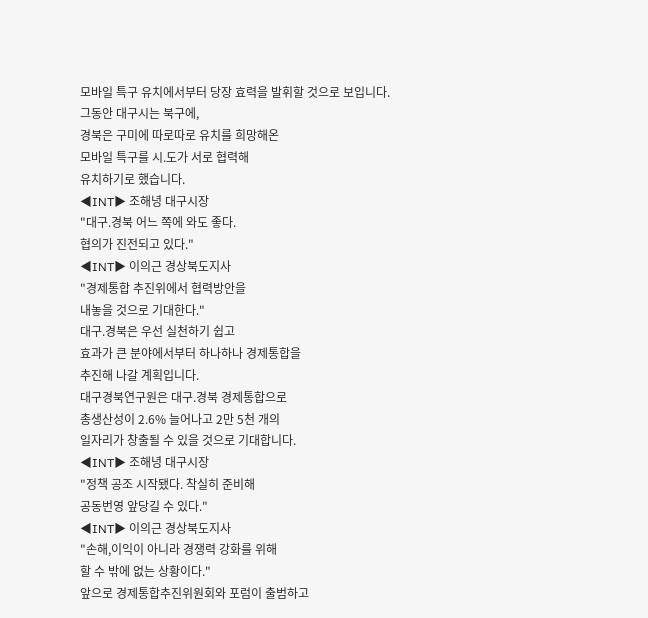모바일 특구 유치에서부터 당장 효력을 발휘할 것으로 보입니다.
그동안 대구시는 북구에,
경북은 구미에 따로따로 유치를 희망해온
모바일 특구를 시.도가 서로 협력해
유치하기로 했습니다.
◀INT▶ 조해녕 대구시장
"대구.경북 어느 쪽에 와도 좋다.
협의가 진전되고 있다."
◀INT▶ 이의근 경상북도지사
"경제통합 추진위에서 협력방안을
내놓을 것으로 기대한다."
대구.경북은 우선 실천하기 쉽고
효과가 큰 분야에서부터 하나하나 경제통합을
추진해 나갈 계획입니다.
대구경북연구원은 대구.경북 경제통합으로
총생산성이 2.6% 늘어나고 2만 5천 개의
일자리가 창출될 수 있을 것으로 기대합니다.
◀INT▶ 조해녕 대구시장
"정책 공조 시작됐다. 착실히 준비해
공동번영 앞당길 수 있다."
◀INT▶ 이의근 경상북도지사
"손해,이익이 아니라 경쟁력 강화를 위해
할 수 밖에 없는 상황이다."
앞으로 경제통합추진위원회와 포럼이 출범하고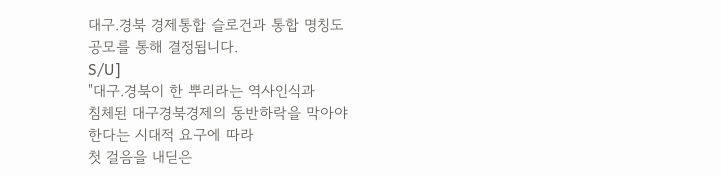대구.경북 경제통합 슬로건과 통합 명칭도
공모를 통해 결정됩니다.
S/U]
"대구.경북이 한 뿌리라는 역사인식과
침체된 대구경북경제의 동반하락을 막아야
한다는 시대적 요구에 따라
첫 걸음을 내딛은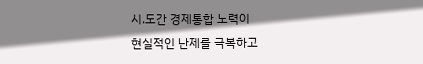시.도간 경제통합 노력이
현실적인 난제를 극복하고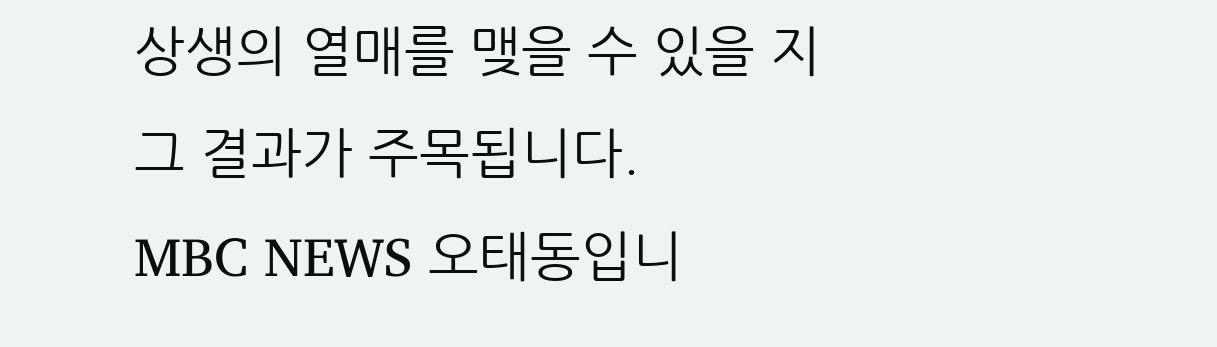상생의 열매를 맺을 수 있을 지
그 결과가 주목됩니다.
MBC NEWS 오태동입니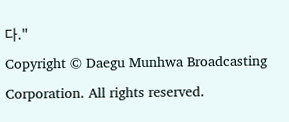다."
Copyright © Daegu Munhwa Broadcasting Corporation. All rights reserved.